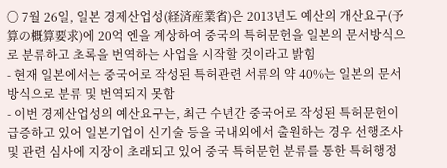〇 7월 26일, 일본 경제산업성(経済産業省)은 2013년도 예산의 개산요구(予算の概算要求)에 20억 엔을 계상하여 중국의 특허문헌을 일본의 문서방식으로 분류하고 초록을 번역하는 사업을 시작할 것이라고 밝힘
- 현재 일본에서는 중국어로 작성된 특허관련 서류의 약 40%는 일본의 문서방식으로 분류 및 번역되지 못함
- 이번 경제산업성의 예산요구는, 최근 수년간 중국어로 작성된 특허문헌이 급증하고 있어 일본기업이 신기술 등을 국내외에서 출원하는 경우 선행조사 및 관련 심사에 지장이 초래되고 있어 중국 특허문헌 분류를 통한 특허행정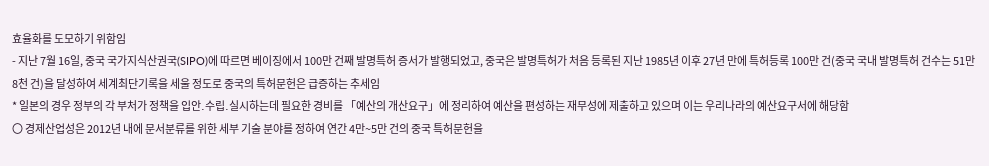효율화를 도모하기 위함임
- 지난 7월 16일, 중국 국가지식산권국(SIPO)에 따르면 베이징에서 100만 건째 발명특허 증서가 발행되었고, 중국은 발명특허가 처음 등록된 지난 1985년 이후 27년 만에 특허등록 100만 건(중국 국내 발명특허 건수는 51만 8천 건)을 달성하여 세계최단기록을 세울 정도로 중국의 특허문헌은 급증하는 추세임
* 일본의 경우 정부의 각 부처가 정책을 입안․수립․실시하는데 필요한 경비를 「예산의 개산요구」에 정리하여 예산을 편성하는 재무성에 제출하고 있으며 이는 우리나라의 예산요구서에 해당함
〇 경제산업성은 2012년 내에 문서분류를 위한 세부 기술 분야를 정하여 연간 4만~5만 건의 중국 특허문헌을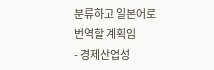분류하고 일본어로 번역할 계획임
- 경제산업성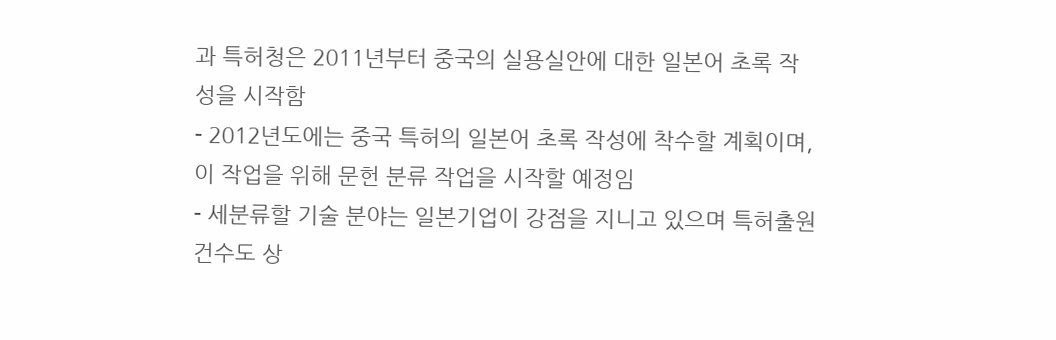과 특허청은 2011년부터 중국의 실용실안에 대한 일본어 초록 작성을 시작함
- 2012년도에는 중국 특허의 일본어 초록 작성에 착수할 계획이며, 이 작업을 위해 문헌 분류 작업을 시작할 예정임
- 세분류할 기술 분야는 일본기업이 강점을 지니고 있으며 특허출원 건수도 상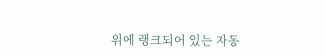위에 랭크되어 있는 자동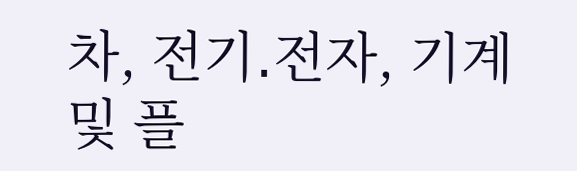차, 전기․전자, 기계 및 플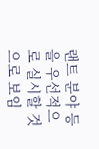랜트 분야 등을 우선적으로 실시할 것으로 보임